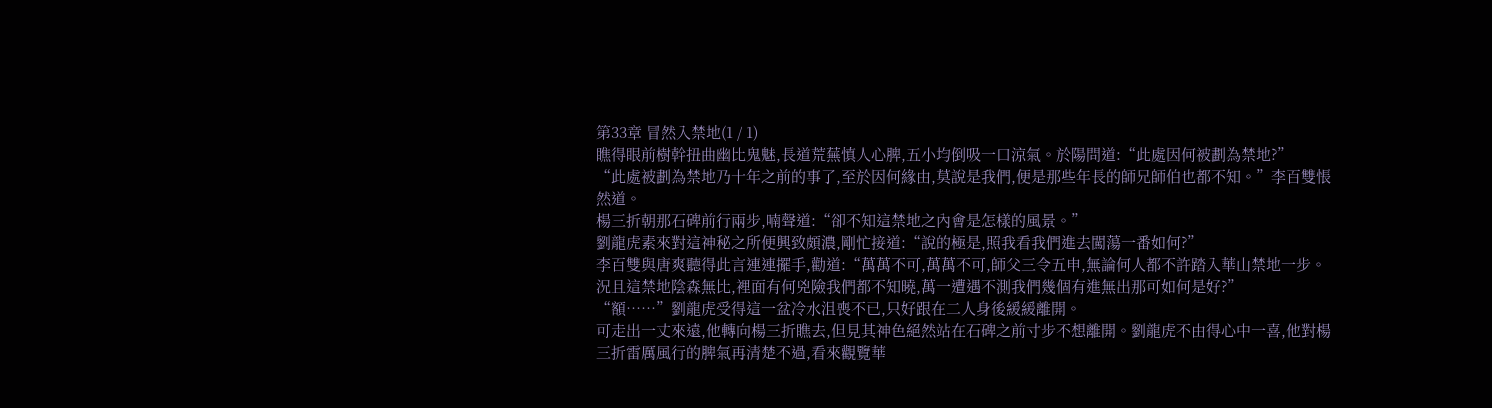第33章 冒然入禁地(1 / 1)
瞧得眼前樹幹扭曲幽比鬼魅,長道荒蕪慎人心脾,五小均倒吸一口涼氣。於陽問道:“此處因何被劃為禁地?”
“此處被劃為禁地乃十年之前的事了,至於因何緣由,莫說是我們,便是那些年長的師兄師伯也都不知。”李百雙悵然道。
楊三折朝那石碑前行兩步,喃聲道:“卻不知這禁地之內會是怎樣的風景。”
劉龍虎素來對這神秘之所便興致頗濃,剛忙接道:“說的極是,照我看我們進去闖蕩一番如何?”
李百雙與唐爽聽得此言連連擺手,勸道:“萬萬不可,萬萬不可,師父三令五申,無論何人都不許踏入華山禁地一步。況且這禁地陰森無比,裡面有何兇險我們都不知曉,萬一遭遇不測我們幾個有進無出那可如何是好?”
“額……”劉龍虎受得這一盆冷水沮喪不已,只好跟在二人身後緩緩離開。
可走出一丈來遠,他轉向楊三折瞧去,但見其神色絕然站在石碑之前寸步不想離開。劉龍虎不由得心中一喜,他對楊三折雷厲風行的脾氣再清楚不過,看來觀覽華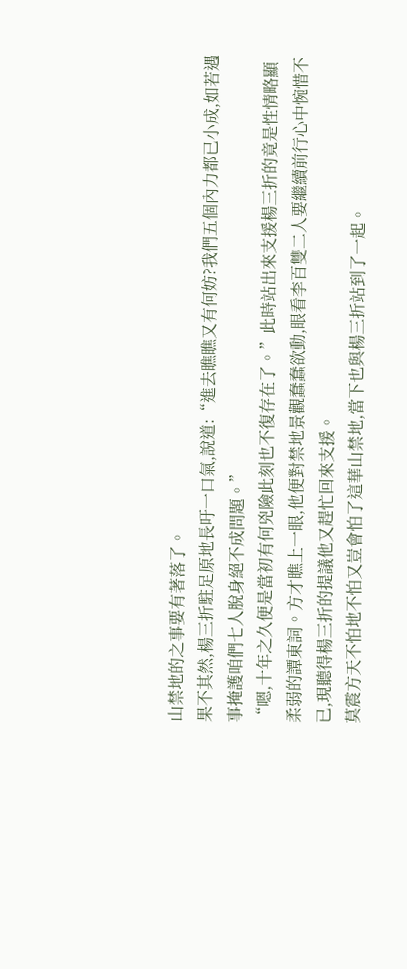山禁地的之事要有著落了。
果不其然,楊三折駐足原地長吁一口氣,說道:“進去瞧瞧又有何妨?我們五個內力都已小成,如若遇事掩護咱們七人脫身絕不成問題。”
“嗯,十年之久便是當初有何兇險此刻也不復存在了。”此時站出來支援楊三折的竟是性情略顯柔弱的譚東詞。方才瞧上一眼,他便對禁地景觀蠢蠢欲動,眼看李百雙二人要繼續前行心中惋惜不已,現聽得楊三折的提議他又趕忙回來支援。
莫震方天不怕地不怕又豈會怕了這華山禁地,當下也與楊三折站到了一起。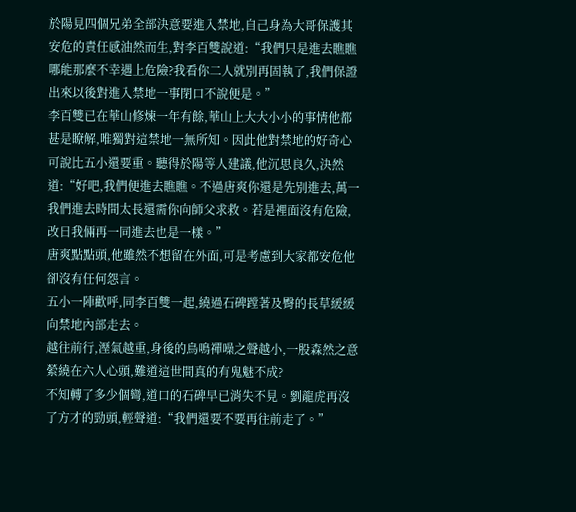於陽見四個兄弟全部決意要進入禁地,自己身為大哥保護其安危的責任感油然而生,對李百雙說道:“我們只是進去瞧瞧哪能那麼不幸遇上危險?我看你二人就別再固執了,我們保證出來以後對進入禁地一事閉口不說便是。”
李百雙已在華山修煉一年有餘,華山上大大小小的事情他都甚是瞭解,唯獨對這禁地一無所知。因此他對禁地的好奇心可說比五小還要重。聽得於陽等人建議,他沉思良久,決然道:“好吧,我們便進去瞧瞧。不過唐爽你還是先別進去,萬一我們進去時間太長還需你向師父求救。若是裡面沒有危險,改日我倆再一同進去也是一樣。”
唐爽點點頭,他雖然不想留在外面,可是考慮到大家都安危他卻沒有任何怨言。
五小一陣歡呼,同李百雙一起,繞過石碑蹚著及臀的長草緩緩向禁地內部走去。
越往前行,溼氣越重,身後的鳥鳴禪噪之聲越小,一股森然之意縈繞在六人心頭,難道這世間真的有鬼魅不成?
不知轉了多少個彎,道口的石碑早已消失不見。劉龍虎再沒了方才的勁頭,輕聲道:“我們還要不要再往前走了。”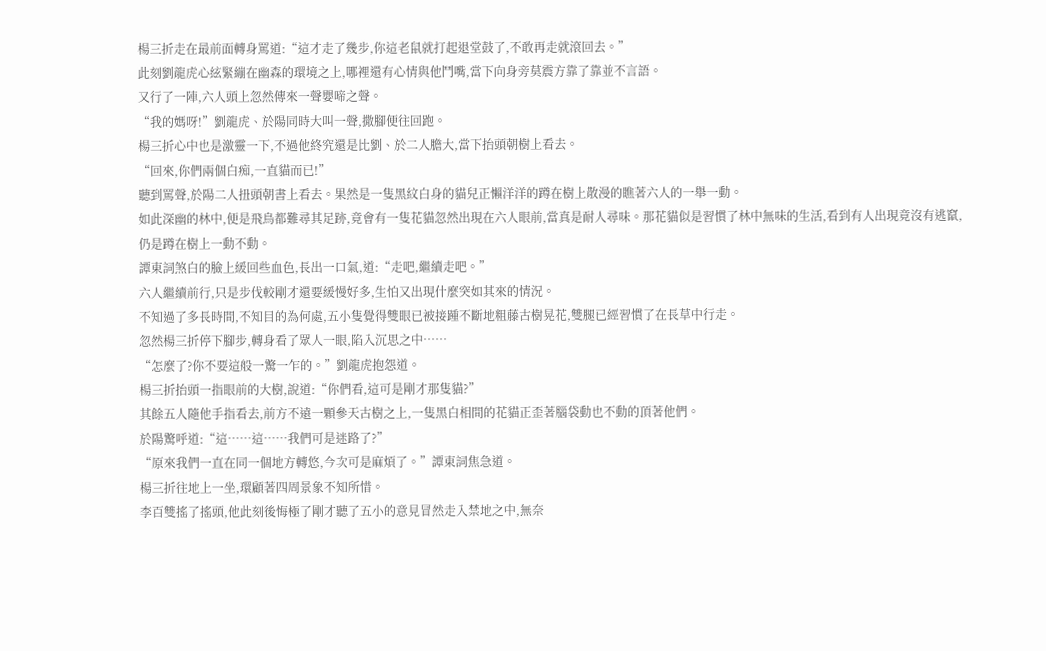楊三折走在最前面轉身罵道:“這才走了幾步,你這老鼠就打起退堂鼓了,不敢再走就滾回去。”
此刻劉龍虎心絃緊繃在幽森的環境之上,哪裡還有心情與他鬥嘴,當下向身旁莫震方靠了靠並不言語。
又行了一陣,六人頭上忽然傳來一聲嬰啼之聲。
“我的媽呀!”劉龍虎、於陽同時大叫一聲,撒腳便往回跑。
楊三折心中也是激靈一下,不過他終究還是比劉、於二人膽大,當下抬頭朝樹上看去。
“回來,你們兩個白痴,一直貓而已!”
聽到罵聲,於陽二人扭頭朝書上看去。果然是一隻黑紋白身的貓兒正懶洋洋的蹲在樹上散漫的瞧著六人的一舉一動。
如此深幽的林中,便是飛鳥都難尋其足跡,竟會有一隻花貓忽然出現在六人眼前,當真是耐人尋味。那花貓似是習慣了林中無味的生活,看到有人出現竟沒有逃竄,仍是蹲在樹上一動不動。
譚東詞煞白的臉上緩回些血色,長出一口氣,道:“走吧,繼續走吧。”
六人繼續前行,只是步伐較剛才還要緩慢好多,生怕又出現什麼突如其來的情況。
不知過了多長時間,不知目的為何處,五小隻覺得雙眼已被接踵不斷地粗藤古樹晃花,雙腿已經習慣了在長草中行走。
忽然楊三折停下腳步,轉身看了眾人一眼,陷入沉思之中……
“怎麼了?你不要這般一驚一乍的。”劉龍虎抱怨道。
楊三折抬頭一指眼前的大樹,說道:“你們看,這可是剛才那隻貓?”
其餘五人隨他手指看去,前方不遠一顆參天古樹之上,一隻黑白相間的花貓正歪著腦袋動也不動的頂著他們。
於陽驚呼道:“這……這……我們可是迷路了?”
“原來我們一直在同一個地方轉悠,今次可是麻煩了。”譚東詞焦急道。
楊三折往地上一坐,環顧著四周景象不知所惜。
李百雙搖了搖頭,他此刻後悔極了剛才聽了五小的意見冒然走入禁地之中,無奈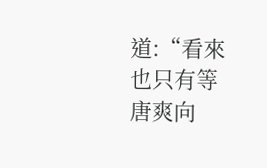道:“看來也只有等唐爽向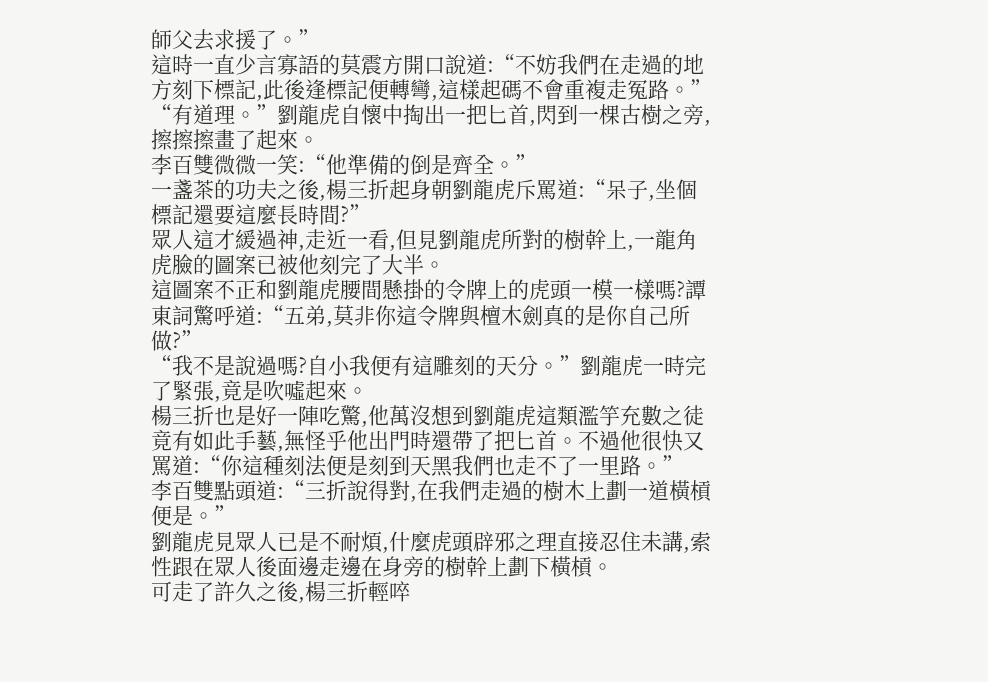師父去求援了。”
這時一直少言寡語的莫震方開口說道:“不妨我們在走過的地方刻下標記,此後逢標記便轉彎,這樣起碼不會重複走冤路。”
“有道理。”劉龍虎自懷中掏出一把匕首,閃到一棵古樹之旁,擦擦擦畫了起來。
李百雙微微一笑:“他準備的倒是齊全。”
一盞茶的功夫之後,楊三折起身朝劉龍虎斥罵道:“呆子,坐個標記還要這麼長時間?”
眾人這才緩過神,走近一看,但見劉龍虎所對的樹幹上,一龍角虎臉的圖案已被他刻完了大半。
這圖案不正和劉龍虎腰間懸掛的令牌上的虎頭一模一樣嗎?譚東詞驚呼道:“五弟,莫非你這令牌與檀木劍真的是你自己所做?”
“我不是說過嗎?自小我便有這雕刻的天分。”劉龍虎一時完了緊張,竟是吹噓起來。
楊三折也是好一陣吃驚,他萬沒想到劉龍虎這類濫竽充數之徒竟有如此手藝,無怪乎他出門時還帶了把匕首。不過他很快又罵道:“你這種刻法便是刻到天黑我們也走不了一里路。”
李百雙點頭道:“三折說得對,在我們走過的樹木上劃一道橫槓便是。”
劉龍虎見眾人已是不耐煩,什麼虎頭辟邪之理直接忍住未講,索性跟在眾人後面邊走邊在身旁的樹幹上劃下橫槓。
可走了許久之後,楊三折輕啐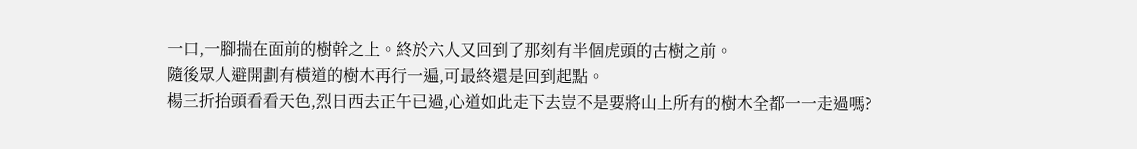一口,一腳揣在面前的樹幹之上。終於六人又回到了那刻有半個虎頭的古樹之前。
隨後眾人避開劃有橫道的樹木再行一遍,可最終還是回到起點。
楊三折抬頭看看天色,烈日西去正午已過,心道如此走下去豈不是要將山上所有的樹木全都一一走過嗎?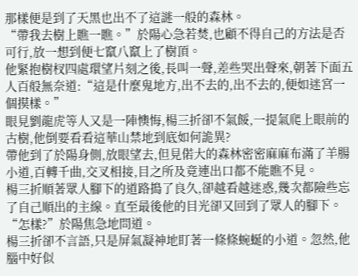那樣便是到了天黑也出不了這謎一般的森林。
“帶我去樹上瞧一瞧。”於陽心急若焚,也顧不得自己的方法是否可行,放一想到便七竄八竄上了樹頂。
他緊抱樹杈四處環望片刻之後,長叫一聲,差些哭出聲來,朝著下面五人百般無奈道:“這是什麼鬼地方,出不去的,出不去的,便如迷宮一個摸樣。”
眼見劉龍虎等人又是一陣懊悔,楊三折卻不氣餒,一提氣爬上眼前的古樹,他倒要看看這華山禁地到底如何詭異?
帶他到了於陽身側,放眼望去,但見偌大的森林密密麻麻布滿了羊腸小道,百轉千曲,交叉相接,目之所及竟連出口都不能瞧不見。
楊三折順著眾人腳下的道路搗了良久,卻越看越迷惑,幾次都險些忘了自己順出的主線。直至最後他的目光卻又回到了眾人的腳下。
“怎樣?”於陽焦急地問道。
楊三折卻不言語,只是屏氣凝神地盯著一條條蜿蜒的小道。忽然,他腦中好似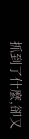抓到了什麼,卻又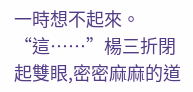一時想不起來。
“這……”楊三折閉起雙眼,密密麻麻的道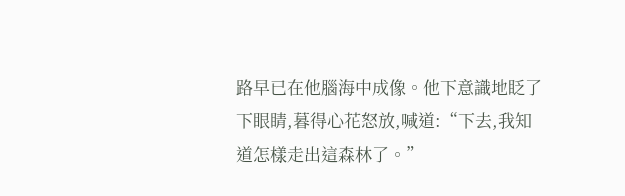路早已在他腦海中成像。他下意識地眨了下眼睛,暮得心花怒放,喊道:“下去,我知道怎樣走出這森林了。”